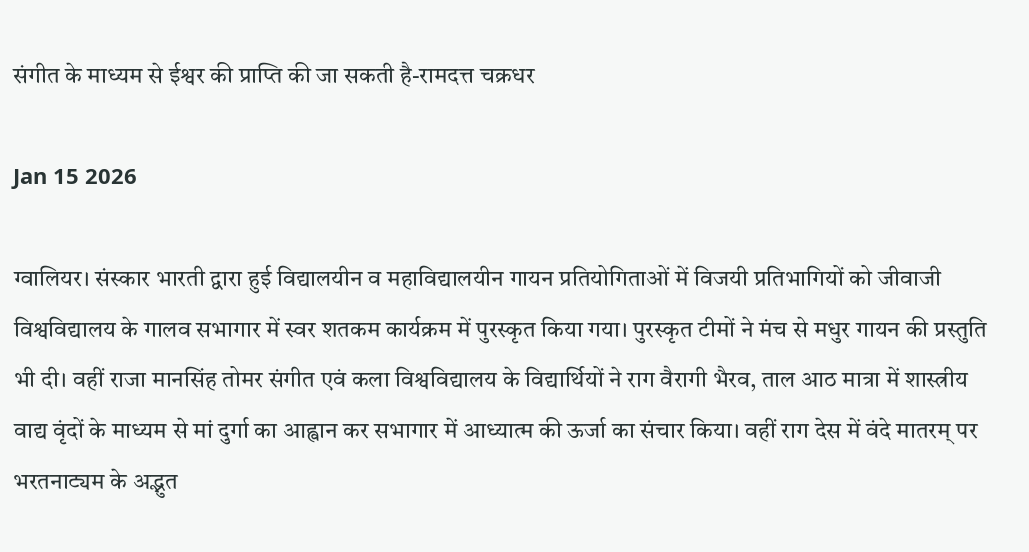संगीत के माध्यम से ईश्वर की प्राप्ति की जा सकती है-रामदत्त चक्रधर

Jan 15 2026

ग्वालियर। संस्कार भारती द्वारा हुई विद्यालयीन व महाविद्यालयीन गायन प्रतियोगिताओं में विजयी प्रतिभागियों को जीवाजी विश्वविद्यालय के गालव सभागार में स्वर शतकम कार्यक्रम में पुरस्कृत किया गया। पुरस्कृत टीमों ने मंच से मधुर गायन की प्रस्तुति भी दी। वहीं राजा मानसिंह तोमर संगीत एवं कला विश्वविद्यालय के विद्यार्थियों ने राग वैरागी भैरव, ताल आठ मात्रा में शास्त्रीय वाद्य वृंदों के माध्यम से मां दुर्गा का आह्वान कर सभागार में आध्यात्म की ऊर्जा का संचार किया। वहीं राग देस में वंदे मातरम् पर भरतनाट्यम के अद्भुत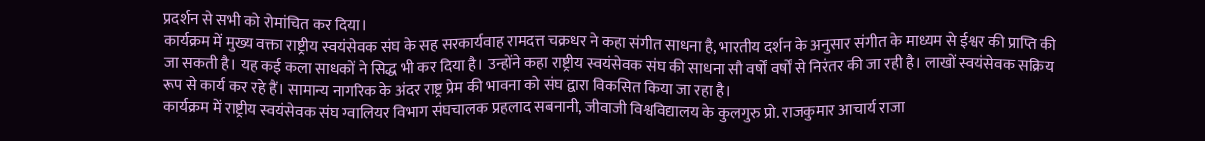प्रदर्शन से सभी को रोमांचित कर दिया।
कार्यक्रम में मुख्य वक्ता राष्ट्रीय स्वयंसेवक संघ के सह सरकार्यवाह रामदत्त चक्रधर ने कहा संगीत साधना है, भारतीय दर्शन के अनुसार संगीत के माध्यम से ईश्वर की प्राप्ति की जा सकती है। यह कई कला साधकों ने सिद्ध भी कर दिया है। उन्होंने कहा राष्ट्रीय स्वयंसेवक संघ की साधना सौ वर्षों वर्षों से निरंतर की जा रही है। लाखों स्वयंसेवक सक्रिय रूप से कार्य कर रहे हैं। सामान्य नागरिक के अंदर राष्ट्र प्रेम की भावना को संघ द्वारा विकसित किया जा रहा है।
कार्यक्रम में राष्ट्रीय स्वयंसेवक संघ ग्वालियर विभाग संघचालक प्रहलाद सबनानी, जीवाजी विश्वविद्यालय के कुलगुरु प्रो. राजकुमार आचार्य राजा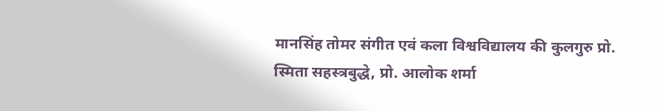मानसिंह तोमर संगीत एवं कला विश्वविद्यालय की कुलगुरु प्रो. स्मिता सहस्त्रबुद्धे, प्रो. आलोक शर्मा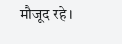मौजूद रहे।